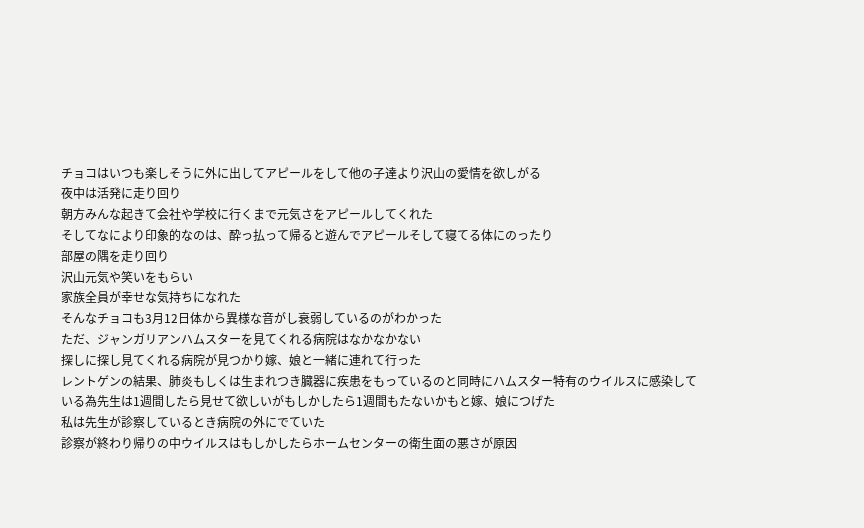チョコはいつも楽しそうに外に出してアピールをして他の子達より沢山の愛情を欲しがる
夜中は活発に走り回り
朝方みんな起きて会社や学校に行くまで元気さをアピールしてくれた
そしてなにより印象的なのは、酔っ払って帰ると遊んでアピールそして寝てる体にのったり
部屋の隅を走り回り
沢山元気や笑いをもらい
家族全員が幸せな気持ちになれた
そんなチョコも3月12日体から異様な音がし衰弱しているのがわかった
ただ、ジャンガリアンハムスターを見てくれる病院はなかなかない
探しに探し見てくれる病院が見つかり嫁、娘と一緒に連れて行った
レントゲンの結果、肺炎もしくは生まれつき臓器に疾患をもっているのと同時にハムスター特有のウイルスに感染している為先生は1週間したら見せて欲しいがもしかしたら1週間もたないかもと嫁、娘につげた
私は先生が診察しているとき病院の外にでていた
診察が終わり帰りの中ウイルスはもしかしたらホームセンターの衛生面の悪さが原因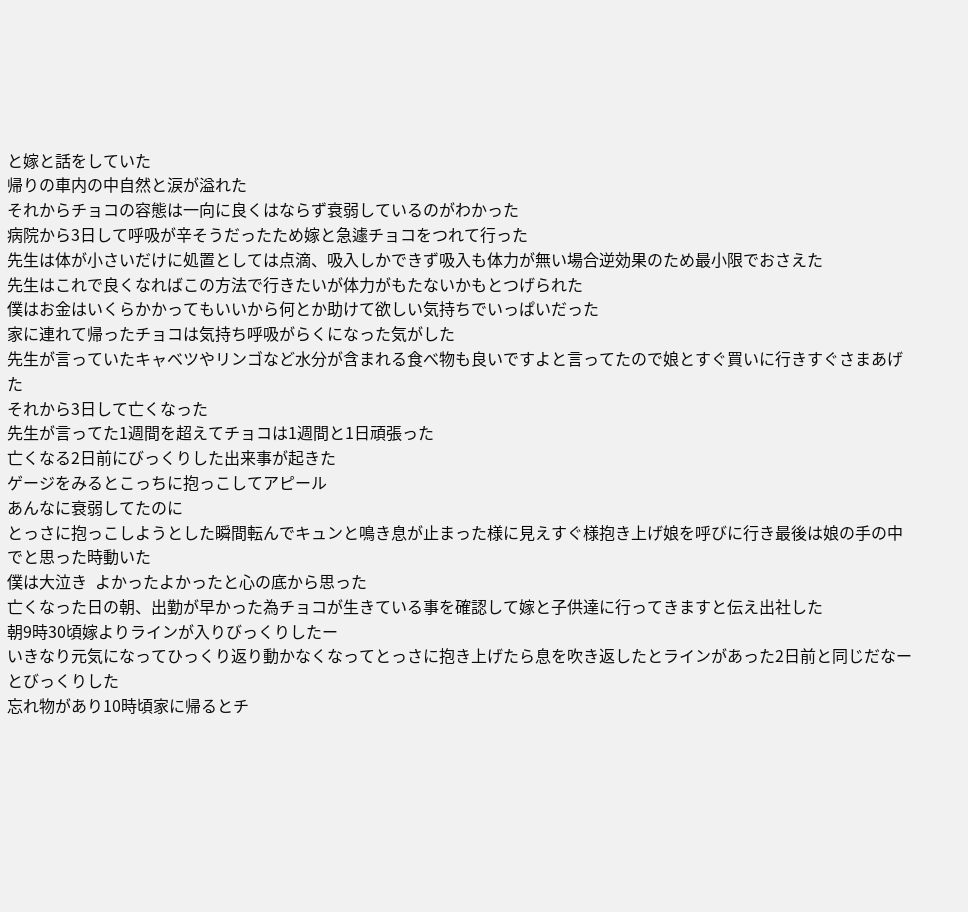と嫁と話をしていた
帰りの車内の中自然と涙が溢れた
それからチョコの容態は一向に良くはならず衰弱しているのがわかった
病院から3日して呼吸が辛そうだったため嫁と急遽チョコをつれて行った
先生は体が小さいだけに処置としては点滴、吸入しかできず吸入も体力が無い場合逆効果のため最小限でおさえた
先生はこれで良くなればこの方法で行きたいが体力がもたないかもとつげられた
僕はお金はいくらかかってもいいから何とか助けて欲しい気持ちでいっぱいだった
家に連れて帰ったチョコは気持ち呼吸がらくになった気がした
先生が言っていたキャベツやリンゴなど水分が含まれる食べ物も良いですよと言ってたので娘とすぐ買いに行きすぐさまあげた
それから3日して亡くなった
先生が言ってた1週間を超えてチョコは1週間と1日頑張った
亡くなる2日前にびっくりした出来事が起きた
ゲージをみるとこっちに抱っこしてアピール
あんなに衰弱してたのに
とっさに抱っこしようとした瞬間転んでキュンと鳴き息が止まった様に見えすぐ様抱き上げ娘を呼びに行き最後は娘の手の中でと思った時動いた
僕は大泣き  よかったよかったと心の底から思った
亡くなった日の朝、出勤が早かった為チョコが生きている事を確認して嫁と子供達に行ってきますと伝え出社した
朝9時30頃嫁よりラインが入りびっくりしたー
いきなり元気になってひっくり返り動かなくなってとっさに抱き上げたら息を吹き返したとラインがあった2日前と同じだなーとびっくりした
忘れ物があり10時頃家に帰るとチ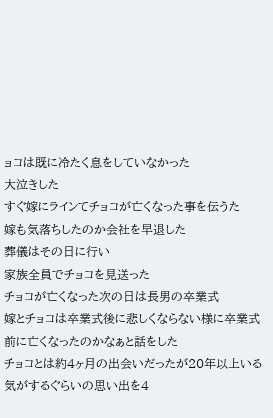ョコは既に冷たく息をしていなかった
大泣きした
すぐ嫁にラインてチョコが亡くなった事を伝うた
嫁も気落ちしたのか会社を早退した
葬儀はその日に行い
家族全員でチョコを見送った
チョコが亡くなった次の日は長男の卒業式
嫁とチョコは卒業式後に悲しくならない様に卒業式前に亡くなったのかなぁと話をした
チョコとは約4ヶ月の出会いだったが20年以上いる気がするぐらいの思い出を4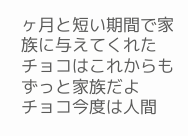ヶ月と短い期間で家族に与えてくれた
チョコはこれからもずっと家族だよ
チョコ今度は人間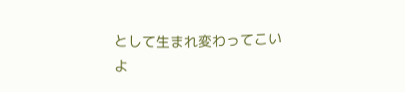として生まれ変わってこいよ